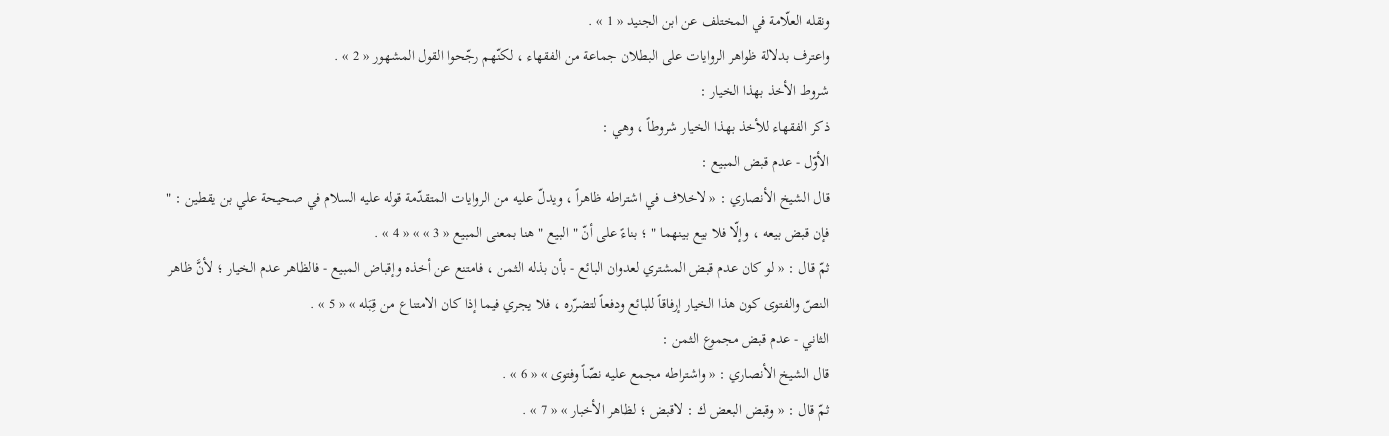ونقله العلّامة في المختلف عن ابن الجنيد « 1 » .
واعترف بدلالة ظواهر الروايات على البطلان جماعة من الفقهاء ، لكنّهم رجّحوا القول المشهور « 2 » .
شروط الأخذ بهذا الخيار :
ذكر الفقهاء للأخذ بهذا الخيار شروطاً ، وهي :
الأوّل - عدم قبض المبيع :
قال الشيخ الأنصاري : « لاخلاف في اشتراطه ظاهراً ، ويدلّ عليه من الروايات المتقدّمة قوله عليه السلام في صحيحة علي بن يقطين : " فإن قبض بيعه ، وإلّا فلا بيع بينهما " ؛ بناءً على أنّ " البيع " هنا بمعنى المبيع « 3 » » « 4 » .
ثمّ قال : « لو كان عدم قبض المشتري لعدوان البائع - بأن بذله الثمن ، فامتنع عن أخذه وإقباض المبيع - فالظاهر عدم الخيار ؛ لأنَّ ظاهر النصّ والفتوى كون هذا الخيار إرفاقاً للبائع ودفعاً لتضرّره ، فلا يجري فيما إذا كان الامتناع من قِبَله » « 5 » .
الثاني - عدم قبض مجموع الثمن :
قال الشيخ الأنصاري : « واشتراطه مجمع عليه نصّاً وفتوى » « 6 » .
ثمّ قال : « وقبض البعض ك : لاقبض ؛ لظاهر الأخبار » « 7 » .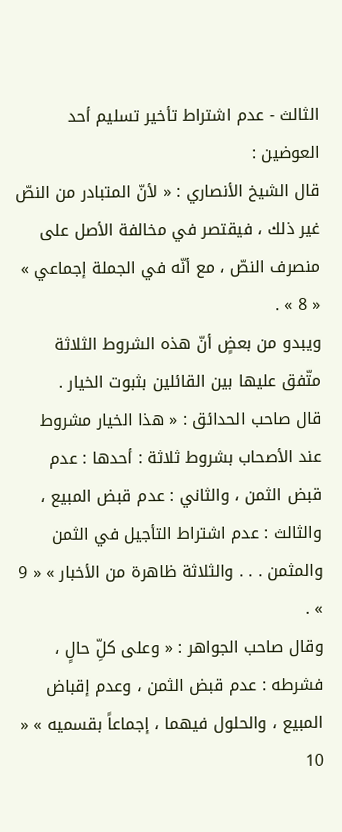الثالث - عدم اشتراط تأخير تسليم أحد العوضين :
قال الشيخ الأنصاري : « لأنّ المتبادر من النصّ غير ذلك ، فيقتصر في مخالفة الأصل على منصرف النصّ ، مع أنّه في الجملة إجماعي » « 8 » .
ويبدو من بعضٍ أنّ هذه الشروط الثلاثة متّفق عليها بين القائلين بثبوت الخيار .
قال صاحب الحدائق : « هذا الخيار مشروط عند الأصحاب بشروط ثلاثة : أحدها : عدم قبض الثمن ، والثاني : عدم قبض المبيع ، والثالث : عدم اشتراط التأجيل في الثمن والمثمن . . . والثلاثة ظاهرة من الأخبار » « 9 » .
وقال صاحب الجواهر : « وعلى كلِّ حالٍ ، فشرطه : عدم قبض الثمن ، وعدم إقباض المبيع ، والحلول فيهما ، إجماعاً بقسميه » « 10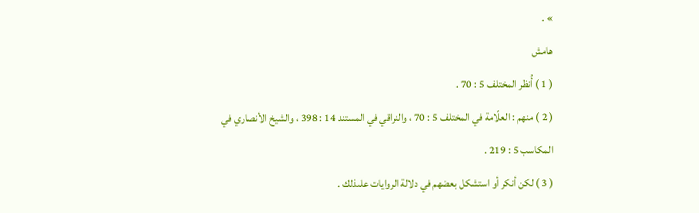» .
هامش
( 1 ) أُنظر المختلف 5 : 70 .
( 2 ) منهم : العلّامة في المختلف 5 : 70 ، والنراقي في المستند 14 : 398 ، والشيخ الأنصاري في المكاسب 5 : 219 .
( 3 ) لكن أنكر أو استشكل بعضهم في دلالة الروايات علىذلك .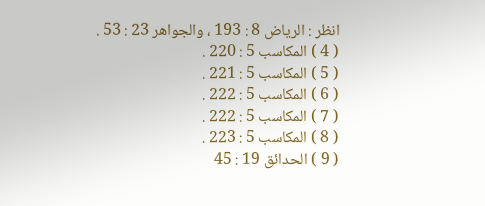انظر : الرياض 8 : 193 ، والجواهر 23 : 53 .
( 4 ) المكاسب 5 : 220 .
( 5 ) المكاسب 5 : 221 .
( 6 ) المكاسب 5 : 222 .
( 7 ) المكاسب 5 : 222 .
( 8 ) المكاسب 5 : 223 .
( 9 ) الحدائق 19 : 45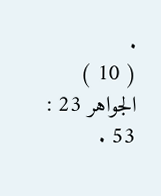.
( 10 ) الجواهر 23 : 53 .